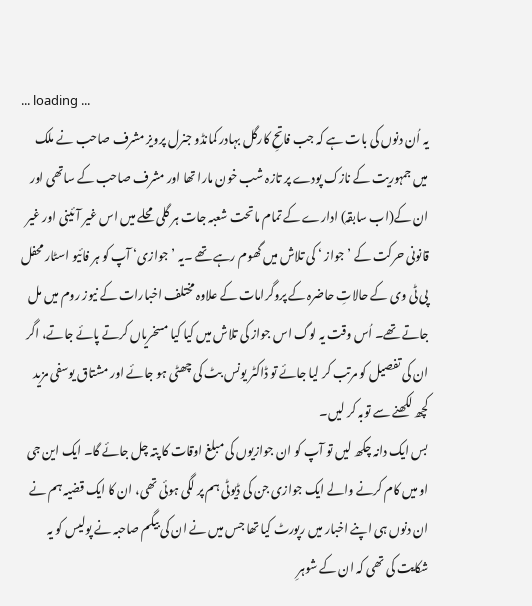... loading ...
یہ اُن دنوں کی بات ہے کہ جب فاتحِ کارگل بہادر کمانڈو جنرل پرویز مشرف صاحب نے ملک میں جمہوریت کے نازک پودے پر تازہ شب خون مارا تھا اور مشرف صاحب کے ساتھی اور ان کے(اب سابقہ) ادارے کے تمام ماتحت شعبہ جات ہر گلی محلے میں اس غیر آئینی اور غیر قانونی حرکت کے ’جواز ‘ کی تلاش میں گھوم رہے تھے ۔یہ ’جوازی‘ آپ کو ہر فائیو اسٹار محفل پی ٹی وی کے حالاتِ حاضرہ کے پروگرامات کے علاوہ مختلف اخبارات کے نیوز روم میں مل جاتے تھے۔ اُس وقت یہ لوگ اس جواز کی تلاش میں کیا کیا مسخریاں کرتے پائے جاتے، اگر ان کی تفصیل کو مرتب کر لیا جائے تو ڈاکٹر یونس بٹ کی چھٹی ہو جائے اور مشتاق یوسفی مزید کچھ لکھنے سے توبہ کر لیں۔
بس ایک دانہ چکھ لیں تو آپ کو ان جوازیوں کی مبلغ اوقات کا پتہ چل جائے گا۔ ایک این جی او میں کام کرنے والے ایک جوازی جن کی ڈیوٹی ہم پر لگی ہوئی تھی، ان کا ایک قضیہ ہم نے ان دنوں ہی اپنے اخبار میں رپورٹ کیا تھا جس میں نے ان کی بیگم صاحبہ نے پولیس کو یہ شکایت کی تھی کہ ان کے شوہرِ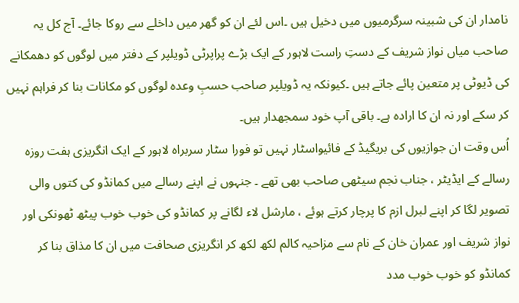نامدار ان کی شبینہ سرگرمیوں میں دخیل ہیں ۔اس لئے ان کو گھر میں داخلے سے روکا جائے۔ آج کل یہ صاحب میاں نواز شریف کے دستِ راست لاہور کے ایک بڑے پراپرٹی ڈویلپر کے دفتر میں لوگوں کو دھمکانے کی ڈیوٹی پر متعین پائے جاتے ہیں ۔کیونکہ یہ ڈویلپر صاحب حسبِ وعدہ لوگوں کو مکانات بنا کر فراہم نہیں کر سکے اور نہ ان کا ارادہ ہے۔ باقی آپ خود سمجھدار ہیں۔
اُس وقت ان جوازیوں کی بریگیڈ کے فائیواسٹار نہیں تو فورا سٹار سربراہ لاہور کے ایک انگریزی ہفت روزہ رسالے کے ایڈیٹر ، جناب نجم سیٹھی صاحب بھی تھے ۔ جنہوں نے اپنے رسالے میں کمانڈو کی کتوں والی تصویر لگا کر اپنے لبرل ازم کا پرچار کرتے ہوئے ، مارشل لاء لگانے پر کمانڈو کی خوب خوب پیٹھ ٹھونکی اور نواز شریف اور عمران خان کے نام سے مزاحیہ کالم لکھ لکھ کر انگریزی صحافت میں ان کا مذاق بنا کر کمانڈو کو خوب خوب مدد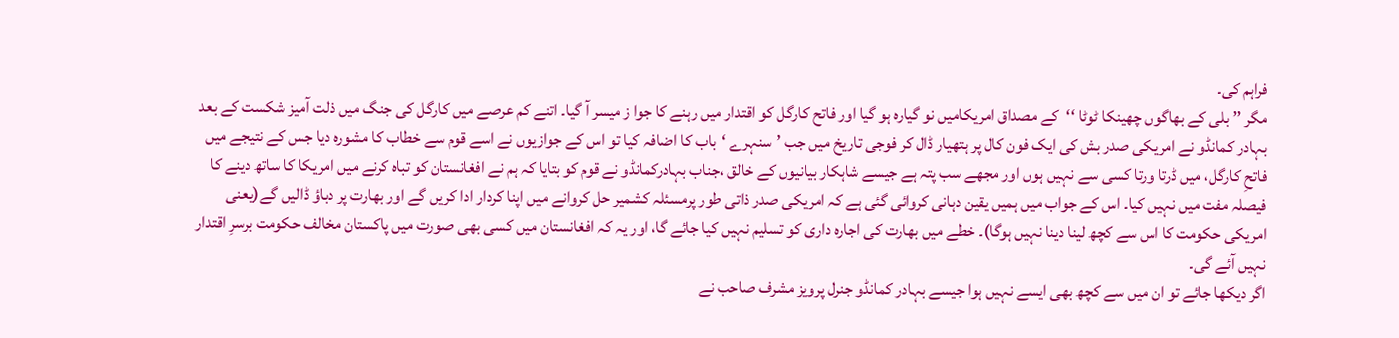فراہم کی۔
مگر ’’ بلی کے بھاگوں چھینکا ٹوٹا ‘‘کے مصداق امریکامیں نو گیارہ ہو گیا اور فاتح کارگل کو اقتدار میں رہنے کا جوا ز میسر آ گیا۔ اتنے کم عرصے میں کارگل کی جنگ میں ذلت آمیز شکست کے بعد بہادر کمانڈو نے امریکی صدر بش کی ایک فون کال پر ہتھیار ڈال کر فوجی تاریخ میں جب ’سنہرے ‘باب کا اضافہ کیا تو اس کے جوازیوں نے اسے قوم سے خطاب کا مشورہ دیا جس کے نتیجے میں فاتحِ کارگل، میں ڈرتا ورتا کسی سے نہیں ہوں اور مجھے سب پتہ ہے جیسے شاہکار بیانیوں کے خالق ،جناب بہادرکمانڈو نے قوم کو بتایا کہ ہم نے افغانستان کو تباہ کرنے میں امریکا کا ساتھ دینے کا فیصلہ مفت میں نہیں کیا۔ اس کے جواب میں ہمیں یقین دہانی کروائی گئی ہے کہ امریکی صدر ذاتی طور پرمسئلہ کشمیر حل کروانے میں اپنا کردار ادا کریں گے اور بھارت پر دباؤ ڈالیں گے(یعنی امریکی حکومت کا اس سے کچھ لینا دینا نہیں ہوگا)۔ خطے میں بھارت کی اجارہ داری کو تسلیم نہیں کیا جائے گا، اور یہ کہ افغانستان میں کسی بھی صورت میں پاکستان مخالف حکومت برسرِ اقتدار نہیں آئے گی۔
اگر دیکھا جائے تو ان میں سے کچھ بھی ایسے نہیں ہوا جیسے بہادر کمانڈو جنرل پرویز مشرف صاحب نے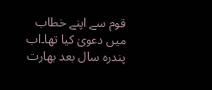قوم سے اپنے خطاب میں دعویٰ کیا تھا۔اب پندرہ سال بعد بھارت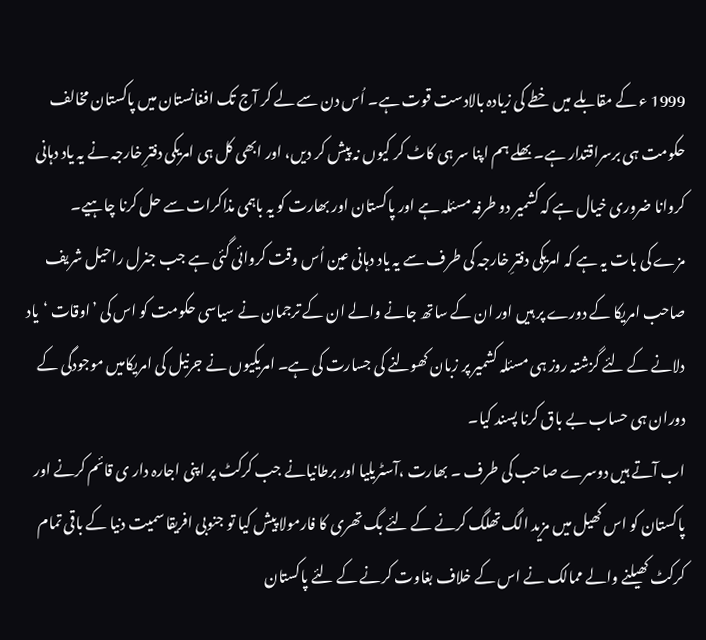1999 ء کے مقابلے میں خطے کی زیادہ بالادست قوت ہے۔ اُس دن سے لے کر آج تک افغانستان میں پاکستان مخالف حکومت ہی برسراقتدار ہے۔ بھلے ہم اپنا سر ہی کاٹ کر کیوں نہ پیش کر دیں، اور ابھی کل ہی امریکی دفترِ خارجہ نے یہ یاد دہانی کروانا ضروری خیال ہے کہ کشمیر دو طرفہ مسئلہ ہے اور پاکستان اور بھارت کو یہ باہمی مذاکرات سے حل کرنا چاہیے۔
مزے کی بات یہ ہے کہ امریکی دفترِ خارجہ کی طرف سے یہ یاد دہانی عین اُس وقت کروائی گئی ہے جب جنرل راحیل شریف صاحب امریکا کے دورے پر ہیں اور ان کے ساتھ جانے والے ان کے ترجمان نے سیاسی حکومت کو اس کی ’اوقات ‘یاد دلانے کے لئے گزشتہ روز ہی مسئلہ کشمیر پر زبان کھولنے کی جسارت کی ہے۔ امریکیوں نے جرنیل کی امریکامیں موجودگی کے دوران ہی حساب بے باق کرنا پسند کیا۔
اب آتے ہیں دوسرے صاحب کی طرف ۔ بھارت ،آسٹریلیا اور برطانیانے جب کرکٹ پر اپنی اجارہ دار ی قائم کرنے اور پاکستان کو اس کھیل میں مزید الگ تھلگ کرنے کے لئے بگ تھری کا فارمولا پیش کیا تو جنوبی افریقا سمیت دنیا کے باقی تمام کرکٹ کھیلنے والے ممالک نے اس کے خلاف بغاوت کرنے کے لئے پاکستان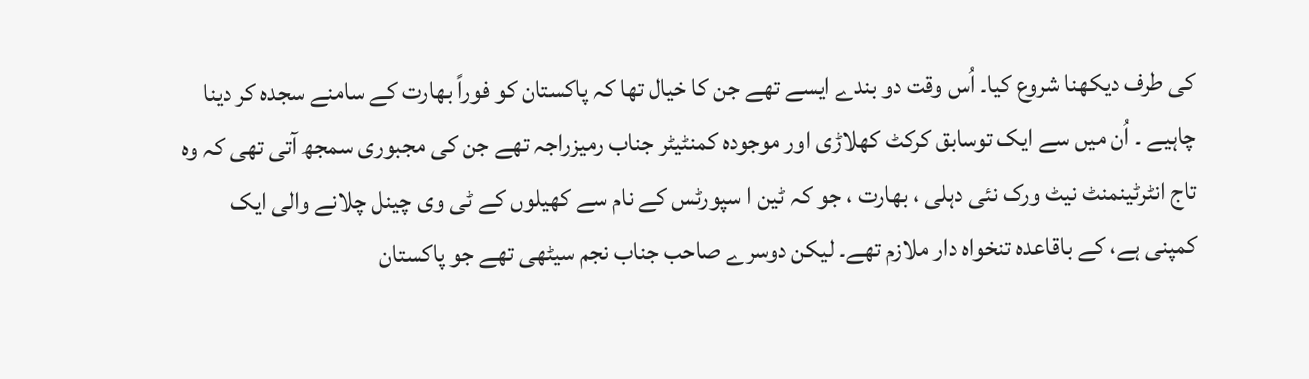کی طرف دیکھنا شروع کیا۔ اُس وقت دو بندے ایسے تھے جن کا خیال تھا کہ پاکستان کو فوراً بھارت کے سامنے سجدہ کر دینا چاہیے ۔ اُن میں سے ایک توسابق کرکٹ کھلاڑی اور موجودہ کمنٹیٹر جناب رمیزراجہ تھے جن کی مجبوری سمجھ آتی تھی کہ وہ تاج انٹرٹینمنٹ نیٹ ورک نئی دہلی ، بھارت ، جو کہ ٹین ا سپورٹس کے نام سے کھیلوں کے ٹی وی چینل چلانے والی ایک کمپنی ہے، کے باقاعدہ تنخواہ دار ملازم تھے۔ لیکن دوسرے صاحب جناب نجم سیٹھی تھے جو پاکستان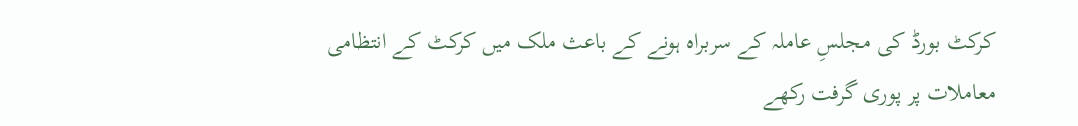کرکٹ بورڈ کی مجلسِ عاملہ کے سربراہ ہونے کے باعث ملک میں کرکٹ کے انتظامی معاملات پر پوری گرفت رکھے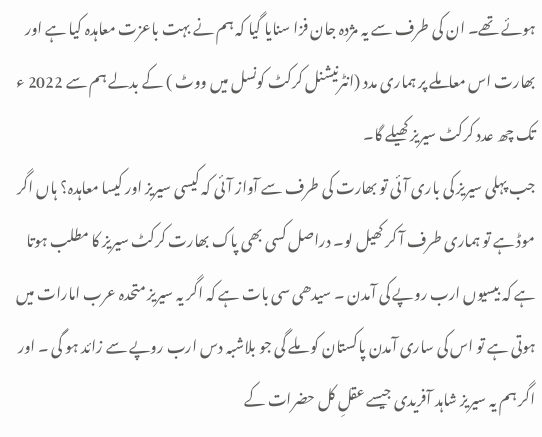ہوئے تھے۔ ان کی طرف سے یہ مژدہ جان فزا سنایا گیا کہ ہم نے بہت باعزت معاہدہ کیا ہے اور بھارت اس معاملے پر ہماری مدد (انٹرنیشنل کرکٹ کونسل میں ووٹ ) کے بدلے ہم سے 2022 ء تک چھ عدد کرکٹ سیریز کھیلے گا۔
جب پہلی سیریز کی باری آئی تو بھارت کی طرف سے آواز آئی کہ کیسی سیریز اور کیسا معاہدہ؟ ہاں اگر موڈ ہے تو ہماری طرف آ کر کھیل لو۔ دراصل کسی بھی پاک بھارت کرکٹ سیریز کا مطلب ہوتا ہے کہ بیسیوں ارب روپے کی آمدن ۔ سیدھی سی بات ہے کہ اگر یہ سیریز متحدہ عرب امارات میں ہوتی ہے تو اس کی ساری آمدن پاکستان کو ملے گی جو بلاشبہ دس ارب روپے سے زائد ہو گی ۔ اور اگر ہم یہ سیریز شاہد آفریدی جیسے عقلِ کل حضرات کے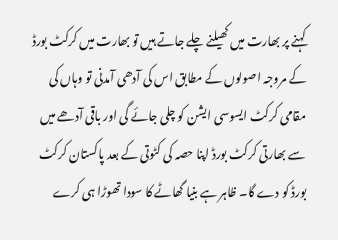کہنے پر بھارت میں کھیلنے چلے جاتے ہیں تو بھارت میں کرکٹ بورڈ کے مروجہ اصولوں کے مطابق اس کی آدھی آمدنی تو وہاں کی مقامی کرکٹ ایسوسی ایشن کو چلی جائے گی اور باقی آدھے میں سے بھارتی کرکٹ بورڈ اپنا حصہ کی کٹوتی کے بعد پاکستان کرکٹ بورڈ کو دے گا۔ ظاہر ہے بنیا گھاٹے کا سودا تھوڑا ہی کرے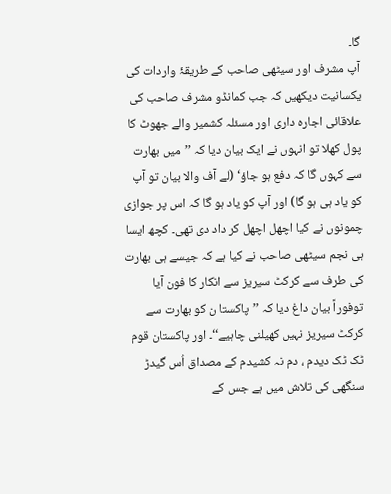گا۔
آپ مشرف اور سیٹھی صاحب کے طریقۂ واردات کی یکسانیت دیکھیں کہ جب کمانڈو مشرف صاحب کی علاقائی اجارہ داری اور مسئلہ کشمیر والے جھوٹ کا پول کھلا تو انہوں نے ایک بیان دیا کہ ’’میں بھارت سے کہوں گا کہ دفع ہو جاؤ‘ (لے آف والا بیان تو آپ کو یاد ہی ہو گا) اور آپ کو یاد ہو گا کہ اس پر جوازی چمونوں نے کیا اچھل اچھل کر داد دی تھی۔ کچھ ایسا ہی نجم سیٹھی صاحب نے کیا ہے کہ جیسے ہی بھارت کی طرف سے کرکٹ سیریز سے انکار کا فون آیا توفوراً بیان داغ دیا کہ ’’پاکستا ن کو بھارت سے کرکٹ سیریز نہیں کھیلنی چاہیے‘‘۔ اور پاکستان قوم ٹک ٹک دیدم ، دم نہ کشیدم کے مصداق اُس گیدڑ سنگھی کی تلاش میں ہے جس کے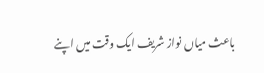باعث میاں نواز شریف ایک وقت میں اپنے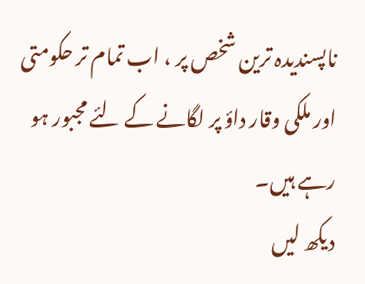ناپسندیدہ ترین شخص پر ، اب تمام تر حکومتی اور ملکی وقار داؤ پر لگانے کے لئے مجبور ہو رہے ہیں۔
دیکھ لیں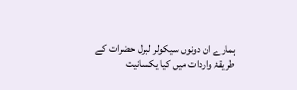ہمارے ان دونوں سیکولر لبرل حضرات کے طریقۂ واردات میں کیا یکسانیت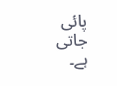پائی جاتی ہے۔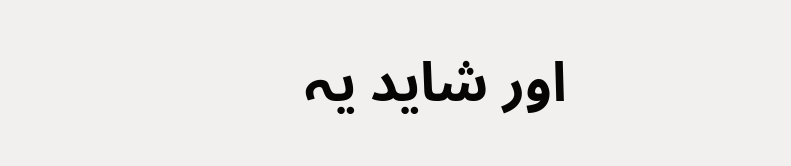اور شاید یہ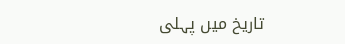تاریخ میں پہلی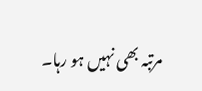مرتبہ بھی نہیں ہو رہا۔